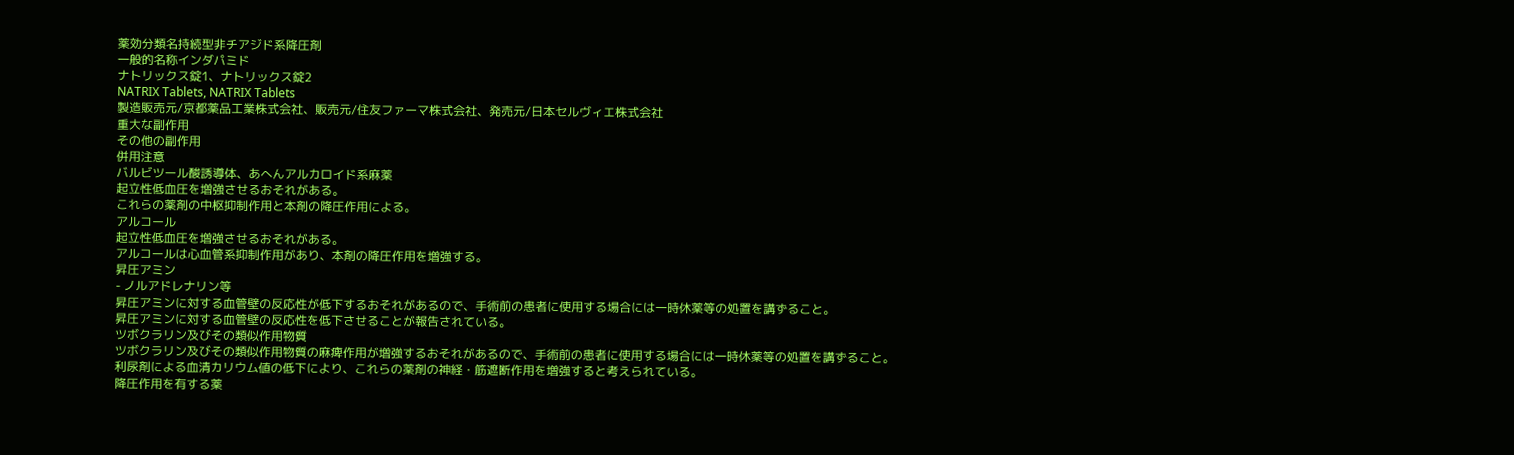薬効分類名持続型非チアジド系降圧剤
一般的名称インダパミド
ナトリックス錠1、ナトリックス錠2
NATRIX Tablets, NATRIX Tablets
製造販売元/京都薬品工業株式会社、販売元/住友ファーマ株式会社、発売元/日本セルヴィエ株式会社
重大な副作用
その他の副作用
併用注意
バルビツール酸誘導体、あへんアルカロイド系麻薬
起立性低血圧を増強させるおそれがある。
これらの薬剤の中枢抑制作用と本剤の降圧作用による。
アルコール
起立性低血圧を増強させるおそれがある。
アルコールは心血管系抑制作用があり、本剤の降圧作用を増強する。
昇圧アミン
- ノルアドレナリン等
昇圧アミンに対する血管壁の反応性が低下するおそれがあるので、手術前の患者に使用する場合には一時休薬等の処置を講ずること。
昇圧アミンに対する血管壁の反応性を低下させることが報告されている。
ツボクラリン及びその類似作用物質
ツボクラリン及びその類似作用物質の麻痺作用が増強するおそれがあるので、手術前の患者に使用する場合には一時休薬等の処置を講ずること。
利尿剤による血清カリウム値の低下により、これらの薬剤の神経・筋遮断作用を増強すると考えられている。
降圧作用を有する薬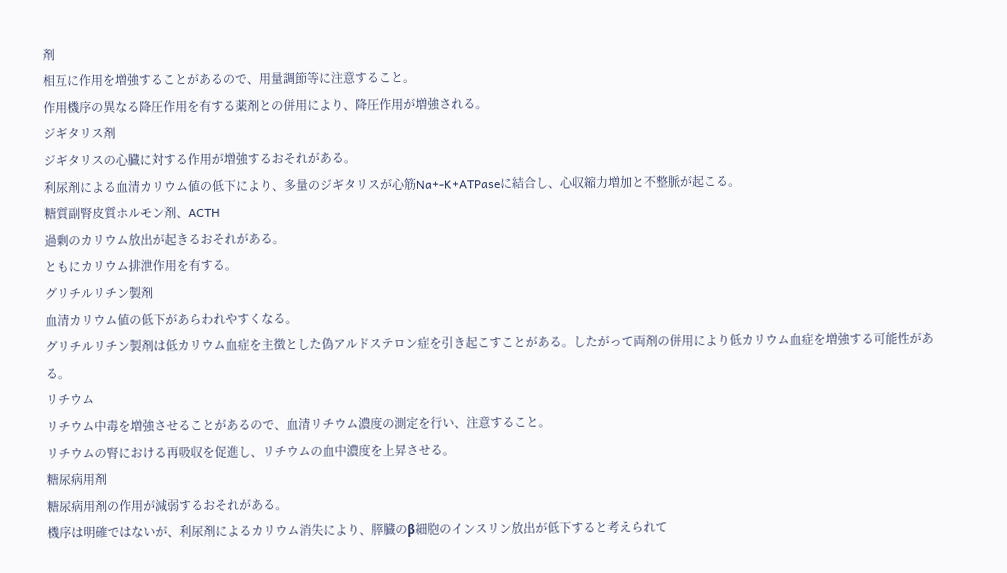剤
相互に作用を増強することがあるので、用量調節等に注意すること。
作用機序の異なる降圧作用を有する薬剤との併用により、降圧作用が増強される。
ジギタリス剤
ジギタリスの心臓に対する作用が増強するおそれがある。
利尿剤による血清カリウム値の低下により、多量のジギタリスが心筋Na+-K+ATPaseに結合し、心収縮力増加と不整脈が起こる。
糖質副腎皮質ホルモン剤、ACTH
過剰のカリウム放出が起きるおそれがある。
ともにカリウム排泄作用を有する。
グリチルリチン製剤
血清カリウム値の低下があらわれやすくなる。
グリチルリチン製剤は低カリウム血症を主徴とした偽アルドステロン症を引き起こすことがある。したがって両剤の併用により低カリウム血症を増強する可能性がある。
リチウム
リチウム中毒を増強させることがあるので、血清リチウム濃度の測定を行い、注意すること。
リチウムの腎における再吸収を促進し、リチウムの血中濃度を上昇させる。
糖尿病用剤
糖尿病用剤の作用が減弱するおそれがある。
機序は明確ではないが、利尿剤によるカリウム消失により、膵臓のβ細胞のインスリン放出が低下すると考えられて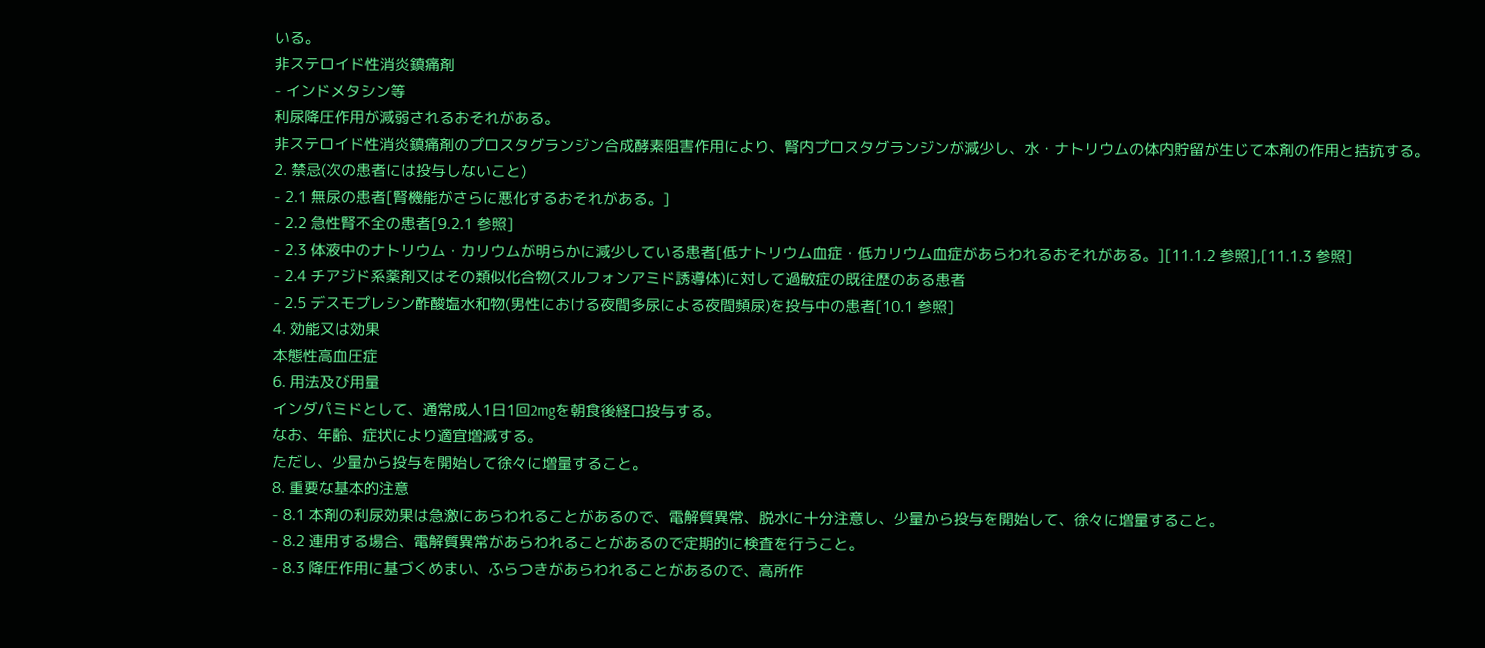いる。
非ステロイド性消炎鎮痛剤
- インドメタシン等
利尿降圧作用が減弱されるおそれがある。
非ステロイド性消炎鎮痛剤のプロスタグランジン合成酵素阻害作用により、腎内プロスタグランジンが減少し、水・ナトリウムの体内貯留が生じて本剤の作用と拮抗する。
2. 禁忌(次の患者には投与しないこと)
- 2.1 無尿の患者[腎機能がさらに悪化するおそれがある。]
- 2.2 急性腎不全の患者[9.2.1 参照]
- 2.3 体液中のナトリウム・カリウムが明らかに減少している患者[低ナトリウム血症・低カリウム血症があらわれるおそれがある。][11.1.2 参照],[11.1.3 参照]
- 2.4 チアジド系薬剤又はその類似化合物(スルフォンアミド誘導体)に対して過敏症の既往歴のある患者
- 2.5 デスモプレシン酢酸塩水和物(男性における夜間多尿による夜間頻尿)を投与中の患者[10.1 参照]
4. 効能又は効果
本態性高血圧症
6. 用法及び用量
インダパミドとして、通常成人1日1回2mgを朝食後経口投与する。
なお、年齢、症状により適宜増減する。
ただし、少量から投与を開始して徐々に増量すること。
8. 重要な基本的注意
- 8.1 本剤の利尿効果は急激にあらわれることがあるので、電解質異常、脱水に十分注意し、少量から投与を開始して、徐々に増量すること。
- 8.2 連用する場合、電解質異常があらわれることがあるので定期的に検査を行うこと。
- 8.3 降圧作用に基づくめまい、ふらつきがあらわれることがあるので、高所作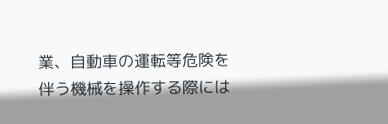業、自動車の運転等危険を伴う機械を操作する際には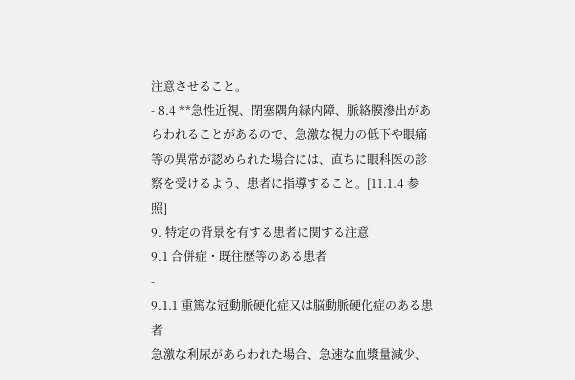注意させること。
- 8.4 **急性近視、閉塞隅角緑内障、脈絡膜滲出があらわれることがあるので、急激な視力の低下や眼痛等の異常が認められた場合には、直ちに眼科医の診察を受けるよう、患者に指導すること。[11.1.4 参照]
9. 特定の背景を有する患者に関する注意
9.1 合併症・既往歴等のある患者
-
9.1.1 重篤な冠動脈硬化症又は脳動脈硬化症のある患者
急激な利尿があらわれた場合、急速な血漿量減少、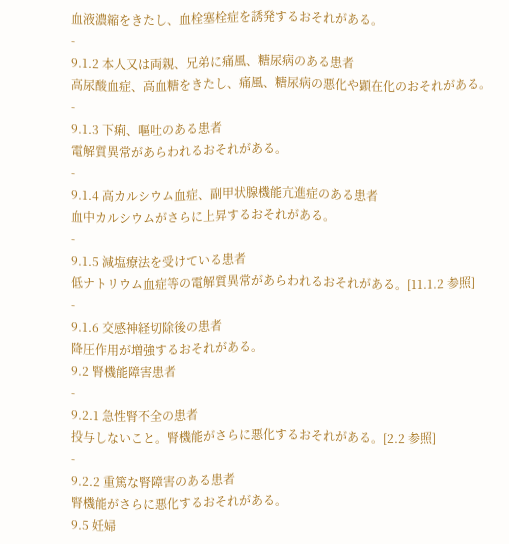血液濃縮をきたし、血栓塞栓症を誘発するおそれがある。
-
9.1.2 本人又は両親、兄弟に痛風、糖尿病のある患者
高尿酸血症、高血糖をきたし、痛風、糖尿病の悪化や顕在化のおそれがある。
-
9.1.3 下痢、嘔吐のある患者
電解質異常があらわれるおそれがある。
-
9.1.4 高カルシウム血症、副甲状腺機能亢進症のある患者
血中カルシウムがさらに上昇するおそれがある。
-
9.1.5 減塩療法を受けている患者
低ナトリウム血症等の電解質異常があらわれるおそれがある。[11.1.2 参照]
-
9.1.6 交感神経切除後の患者
降圧作用が増強するおそれがある。
9.2 腎機能障害患者
-
9.2.1 急性腎不全の患者
投与しないこと。腎機能がさらに悪化するおそれがある。[2.2 参照]
-
9.2.2 重篤な腎障害のある患者
腎機能がさらに悪化するおそれがある。
9.5 妊婦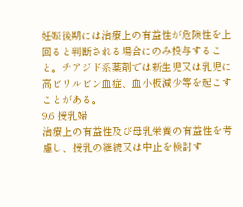妊娠後期には治療上の有益性が危険性を上回ると判断される場合にのみ投与すること。チアジド系薬剤では新生児又は乳児に高ビリルビン血症、血小板減少等を起こすことがある。
9.6 授乳婦
治療上の有益性及び母乳栄養の有益性を考慮し、授乳の継続又は中止を検討す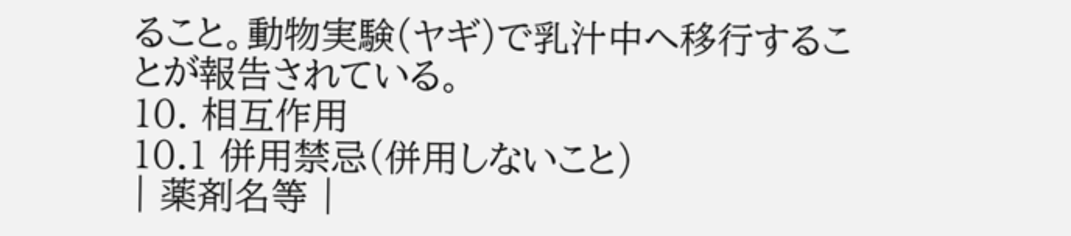ること。動物実験(ヤギ)で乳汁中へ移行することが報告されている。
10. 相互作用
10.1 併用禁忌(併用しないこと)
| 薬剤名等 |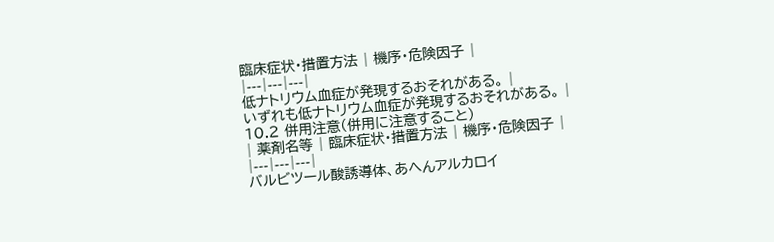臨床症状・措置方法 | 機序・危険因子 |
|---|---|---|
低ナトリウム血症が発現するおそれがある。 |
いずれも低ナトリウム血症が発現するおそれがある。 |
10.2 併用注意(併用に注意すること)
| 薬剤名等 | 臨床症状・措置方法 | 機序・危険因子 |
|---|---|---|
バルビツール酸誘導体、あへんアルカロイ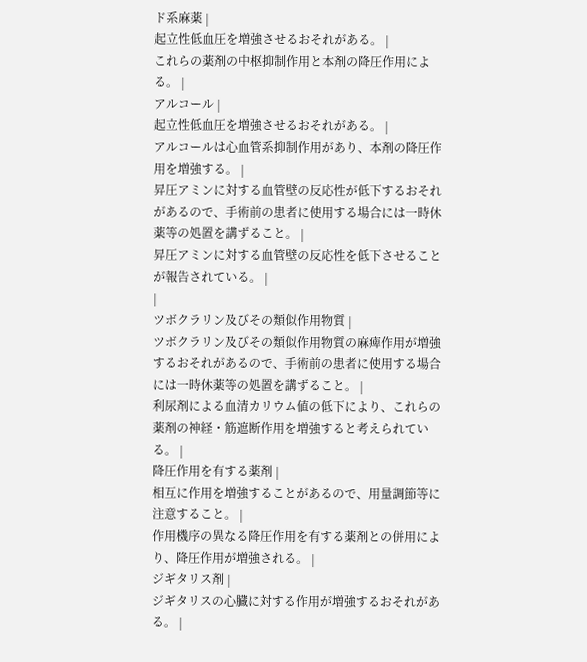ド系麻薬 |
起立性低血圧を増強させるおそれがある。 |
これらの薬剤の中枢抑制作用と本剤の降圧作用による。 |
アルコール |
起立性低血圧を増強させるおそれがある。 |
アルコールは心血管系抑制作用があり、本剤の降圧作用を増強する。 |
昇圧アミンに対する血管壁の反応性が低下するおそれがあるので、手術前の患者に使用する場合には一時休薬等の処置を講ずること。 |
昇圧アミンに対する血管壁の反応性を低下させることが報告されている。 |
|
ツボクラリン及びその類似作用物質 |
ツボクラリン及びその類似作用物質の麻痺作用が増強するおそれがあるので、手術前の患者に使用する場合には一時休薬等の処置を講ずること。 |
利尿剤による血清カリウム値の低下により、これらの薬剤の神経・筋遮断作用を増強すると考えられている。 |
降圧作用を有する薬剤 |
相互に作用を増強することがあるので、用量調節等に注意すること。 |
作用機序の異なる降圧作用を有する薬剤との併用により、降圧作用が増強される。 |
ジギタリス剤 |
ジギタリスの心臓に対する作用が増強するおそれがある。 |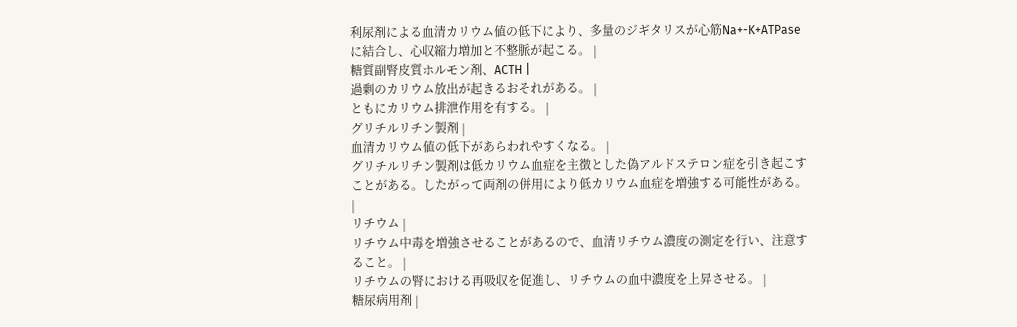利尿剤による血清カリウム値の低下により、多量のジギタリスが心筋Na+-K+ATPaseに結合し、心収縮力増加と不整脈が起こる。 |
糖質副腎皮質ホルモン剤、ACTH |
過剰のカリウム放出が起きるおそれがある。 |
ともにカリウム排泄作用を有する。 |
グリチルリチン製剤 |
血清カリウム値の低下があらわれやすくなる。 |
グリチルリチン製剤は低カリウム血症を主徴とした偽アルドステロン症を引き起こすことがある。したがって両剤の併用により低カリウム血症を増強する可能性がある。 |
リチウム |
リチウム中毒を増強させることがあるので、血清リチウム濃度の測定を行い、注意すること。 |
リチウムの腎における再吸収を促進し、リチウムの血中濃度を上昇させる。 |
糖尿病用剤 |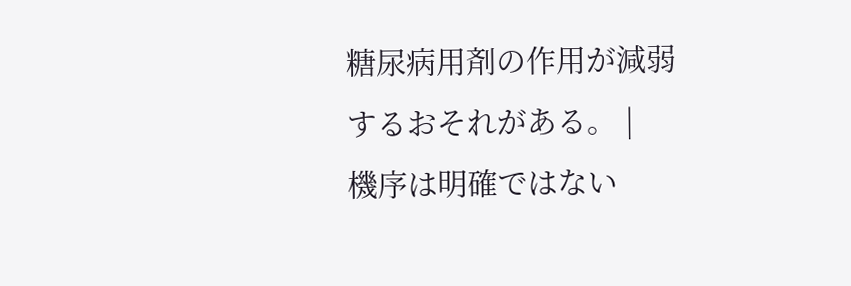糖尿病用剤の作用が減弱するおそれがある。 |
機序は明確ではない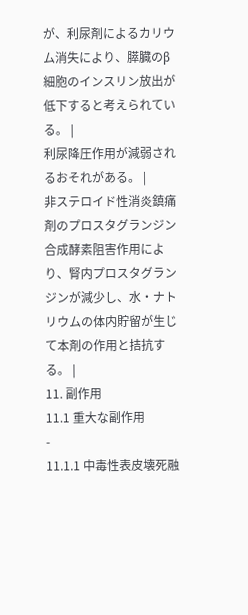が、利尿剤によるカリウム消失により、膵臓のβ細胞のインスリン放出が低下すると考えられている。 |
利尿降圧作用が減弱されるおそれがある。 |
非ステロイド性消炎鎮痛剤のプロスタグランジン合成酵素阻害作用により、腎内プロスタグランジンが減少し、水・ナトリウムの体内貯留が生じて本剤の作用と拮抗する。 |
11. 副作用
11.1 重大な副作用
-
11.1.1 中毒性表皮壊死融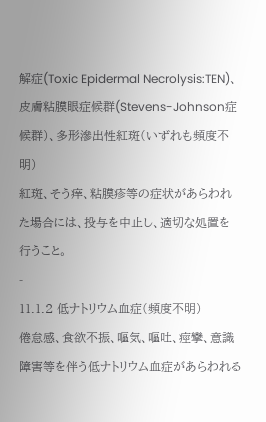解症(Toxic Epidermal Necrolysis:TEN)、皮膚粘膜眼症候群(Stevens-Johnson症候群)、多形滲出性紅斑(いずれも頻度不明)
紅斑、そう痒、粘膜疹等の症状があらわれた場合には、投与を中止し、適切な処置を行うこと。
-
11.1.2 低ナトリウム血症(頻度不明)
倦怠感、食欲不振、嘔気、嘔吐、痙攣、意識障害等を伴う低ナトリウム血症があらわれる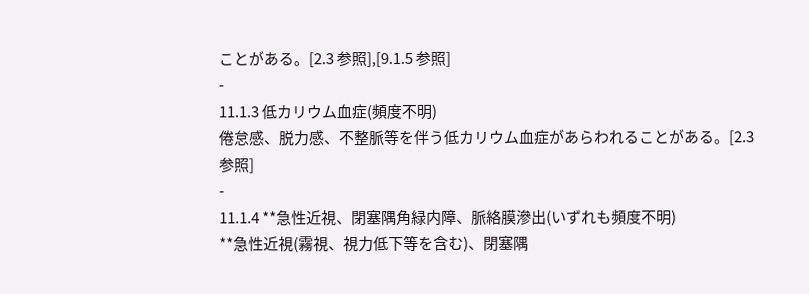ことがある。[2.3 参照],[9.1.5 参照]
-
11.1.3 低カリウム血症(頻度不明)
倦怠感、脱力感、不整脈等を伴う低カリウム血症があらわれることがある。[2.3 参照]
-
11.1.4 **急性近視、閉塞隅角緑内障、脈絡膜滲出(いずれも頻度不明)
**急性近視(霧視、視力低下等を含む)、閉塞隅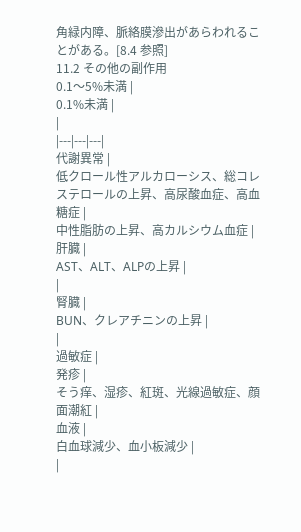角緑内障、脈絡膜滲出があらわれることがある。[8.4 参照]
11.2 その他の副作用
0.1〜5%未満 |
0.1%未満 |
|
|---|---|---|
代謝異常 |
低クロール性アルカローシス、総コレステロールの上昇、高尿酸血症、高血糖症 |
中性脂肪の上昇、高カルシウム血症 |
肝臓 |
AST、ALT、ALPの上昇 |
|
腎臓 |
BUN、クレアチニンの上昇 |
|
過敏症 |
発疹 |
そう痒、湿疹、紅斑、光線過敏症、顔面潮紅 |
血液 |
白血球減少、血小板減少 |
|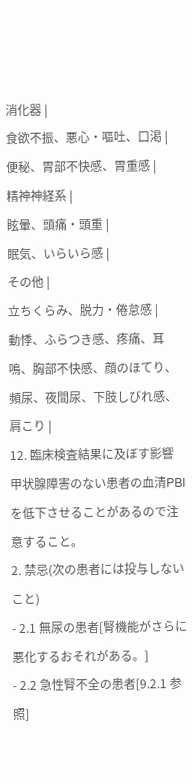消化器 |
食欲不振、悪心・嘔吐、口渇 |
便秘、胃部不快感、胃重感 |
精神神経系 |
眩暈、頭痛・頭重 |
眠気、いらいら感 |
その他 |
立ちくらみ、脱力・倦怠感 |
動悸、ふらつき感、疼痛、耳鳴、胸部不快感、顔のほてり、頻尿、夜間尿、下肢しびれ感、肩こり |
12. 臨床検査結果に及ぼす影響
甲状腺障害のない患者の血清PBIを低下させることがあるので注意すること。
2. 禁忌(次の患者には投与しないこと)
- 2.1 無尿の患者[腎機能がさらに悪化するおそれがある。]
- 2.2 急性腎不全の患者[9.2.1 参照]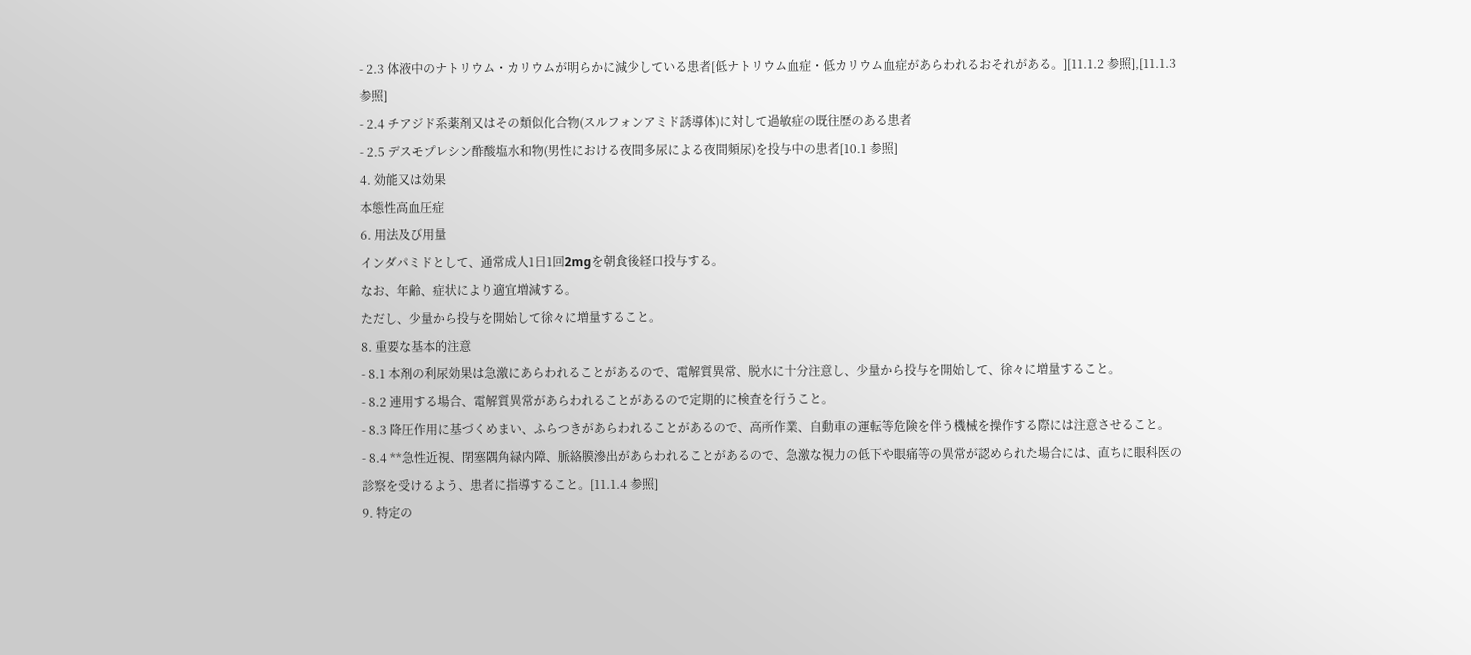- 2.3 体液中のナトリウム・カリウムが明らかに減少している患者[低ナトリウム血症・低カリウム血症があらわれるおそれがある。][11.1.2 参照],[11.1.3 参照]
- 2.4 チアジド系薬剤又はその類似化合物(スルフォンアミド誘導体)に対して過敏症の既往歴のある患者
- 2.5 デスモプレシン酢酸塩水和物(男性における夜間多尿による夜間頻尿)を投与中の患者[10.1 参照]
4. 効能又は効果
本態性高血圧症
6. 用法及び用量
インダパミドとして、通常成人1日1回2mgを朝食後経口投与する。
なお、年齢、症状により適宜増減する。
ただし、少量から投与を開始して徐々に増量すること。
8. 重要な基本的注意
- 8.1 本剤の利尿効果は急激にあらわれることがあるので、電解質異常、脱水に十分注意し、少量から投与を開始して、徐々に増量すること。
- 8.2 連用する場合、電解質異常があらわれることがあるので定期的に検査を行うこと。
- 8.3 降圧作用に基づくめまい、ふらつきがあらわれることがあるので、高所作業、自動車の運転等危険を伴う機械を操作する際には注意させること。
- 8.4 **急性近視、閉塞隅角緑内障、脈絡膜滲出があらわれることがあるので、急激な視力の低下や眼痛等の異常が認められた場合には、直ちに眼科医の診察を受けるよう、患者に指導すること。[11.1.4 参照]
9. 特定の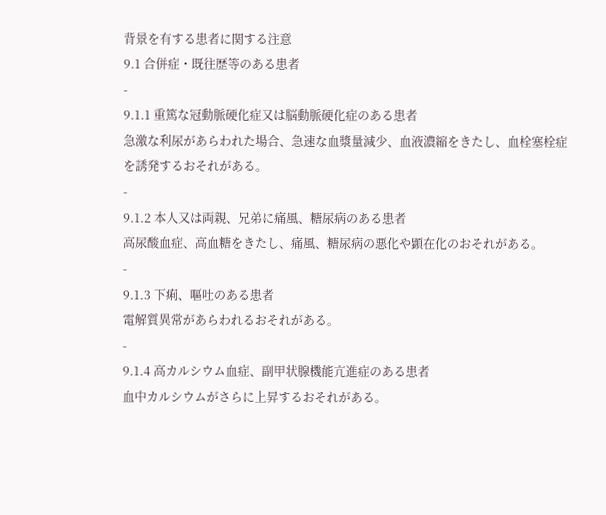背景を有する患者に関する注意
9.1 合併症・既往歴等のある患者
-
9.1.1 重篤な冠動脈硬化症又は脳動脈硬化症のある患者
急激な利尿があらわれた場合、急速な血漿量減少、血液濃縮をきたし、血栓塞栓症を誘発するおそれがある。
-
9.1.2 本人又は両親、兄弟に痛風、糖尿病のある患者
高尿酸血症、高血糖をきたし、痛風、糖尿病の悪化や顕在化のおそれがある。
-
9.1.3 下痢、嘔吐のある患者
電解質異常があらわれるおそれがある。
-
9.1.4 高カルシウム血症、副甲状腺機能亢進症のある患者
血中カルシウムがさらに上昇するおそれがある。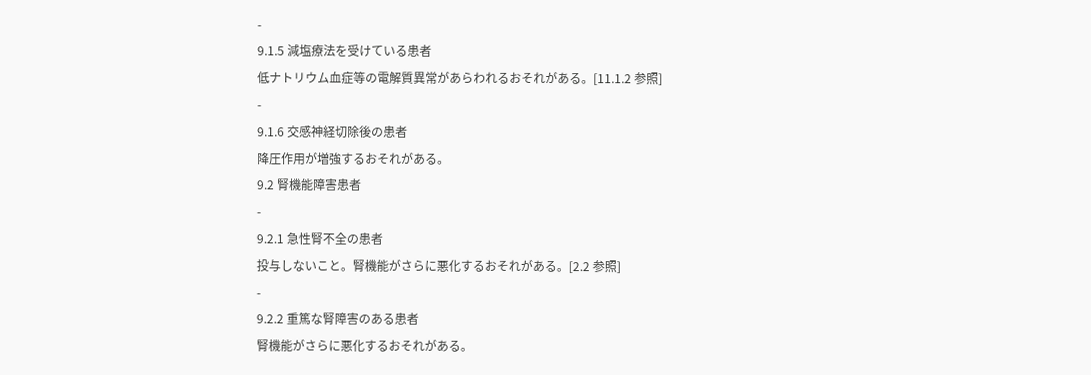-
9.1.5 減塩療法を受けている患者
低ナトリウム血症等の電解質異常があらわれるおそれがある。[11.1.2 参照]
-
9.1.6 交感神経切除後の患者
降圧作用が増強するおそれがある。
9.2 腎機能障害患者
-
9.2.1 急性腎不全の患者
投与しないこと。腎機能がさらに悪化するおそれがある。[2.2 参照]
-
9.2.2 重篤な腎障害のある患者
腎機能がさらに悪化するおそれがある。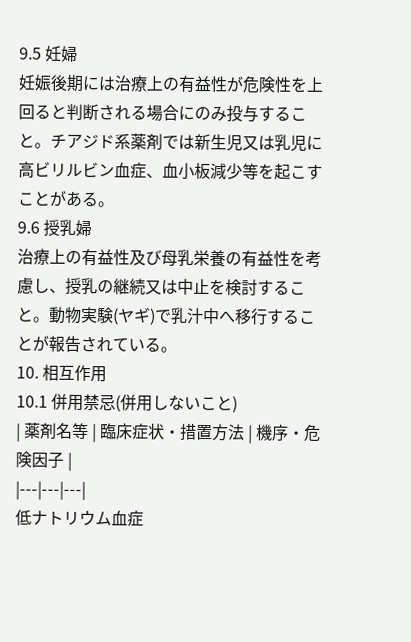9.5 妊婦
妊娠後期には治療上の有益性が危険性を上回ると判断される場合にのみ投与すること。チアジド系薬剤では新生児又は乳児に高ビリルビン血症、血小板減少等を起こすことがある。
9.6 授乳婦
治療上の有益性及び母乳栄養の有益性を考慮し、授乳の継続又は中止を検討すること。動物実験(ヤギ)で乳汁中へ移行することが報告されている。
10. 相互作用
10.1 併用禁忌(併用しないこと)
| 薬剤名等 | 臨床症状・措置方法 | 機序・危険因子 |
|---|---|---|
低ナトリウム血症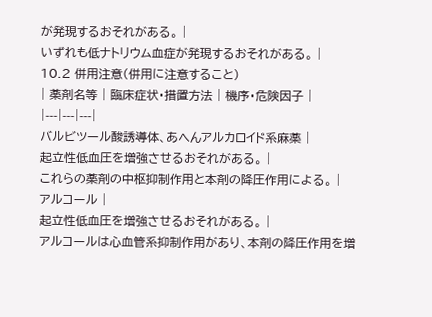が発現するおそれがある。 |
いずれも低ナトリウム血症が発現するおそれがある。 |
10.2 併用注意(併用に注意すること)
| 薬剤名等 | 臨床症状・措置方法 | 機序・危険因子 |
|---|---|---|
バルビツール酸誘導体、あへんアルカロイド系麻薬 |
起立性低血圧を増強させるおそれがある。 |
これらの薬剤の中枢抑制作用と本剤の降圧作用による。 |
アルコール |
起立性低血圧を増強させるおそれがある。 |
アルコールは心血管系抑制作用があり、本剤の降圧作用を増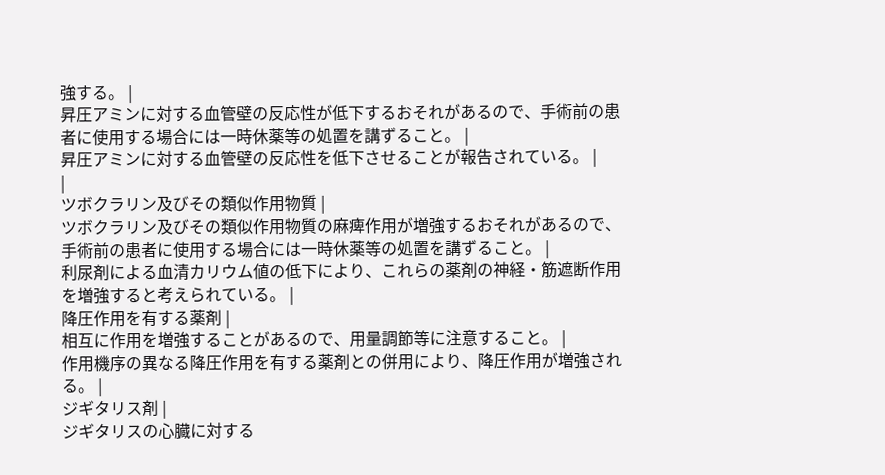強する。 |
昇圧アミンに対する血管壁の反応性が低下するおそれがあるので、手術前の患者に使用する場合には一時休薬等の処置を講ずること。 |
昇圧アミンに対する血管壁の反応性を低下させることが報告されている。 |
|
ツボクラリン及びその類似作用物質 |
ツボクラリン及びその類似作用物質の麻痺作用が増強するおそれがあるので、手術前の患者に使用する場合には一時休薬等の処置を講ずること。 |
利尿剤による血清カリウム値の低下により、これらの薬剤の神経・筋遮断作用を増強すると考えられている。 |
降圧作用を有する薬剤 |
相互に作用を増強することがあるので、用量調節等に注意すること。 |
作用機序の異なる降圧作用を有する薬剤との併用により、降圧作用が増強される。 |
ジギタリス剤 |
ジギタリスの心臓に対する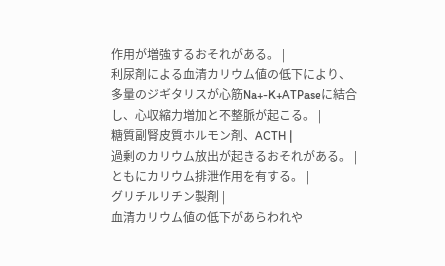作用が増強するおそれがある。 |
利尿剤による血清カリウム値の低下により、多量のジギタリスが心筋Na+-K+ATPaseに結合し、心収縮力増加と不整脈が起こる。 |
糖質副腎皮質ホルモン剤、ACTH |
過剰のカリウム放出が起きるおそれがある。 |
ともにカリウム排泄作用を有する。 |
グリチルリチン製剤 |
血清カリウム値の低下があらわれや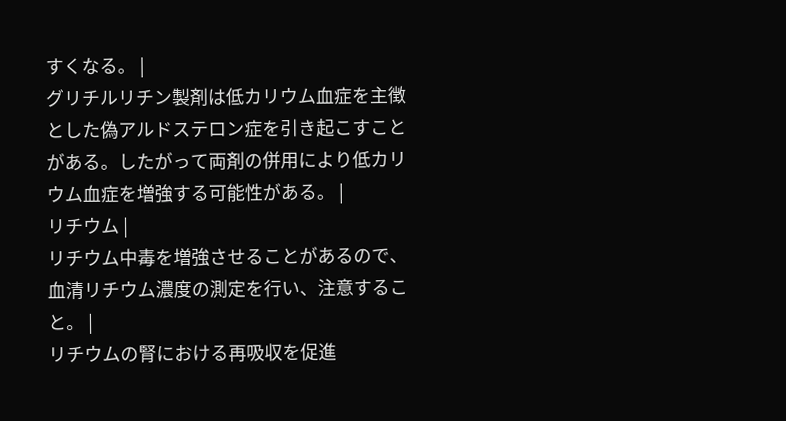すくなる。 |
グリチルリチン製剤は低カリウム血症を主徴とした偽アルドステロン症を引き起こすことがある。したがって両剤の併用により低カリウム血症を増強する可能性がある。 |
リチウム |
リチウム中毒を増強させることがあるので、血清リチウム濃度の測定を行い、注意すること。 |
リチウムの腎における再吸収を促進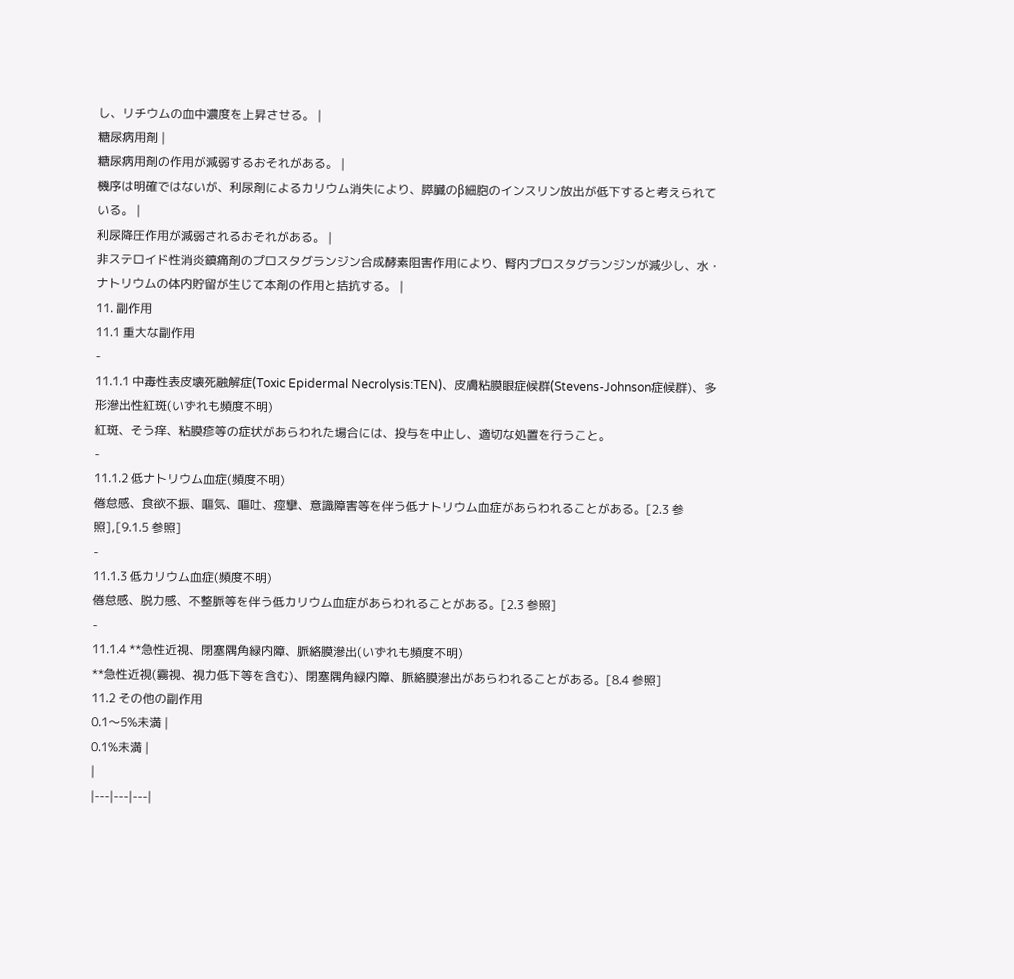し、リチウムの血中濃度を上昇させる。 |
糖尿病用剤 |
糖尿病用剤の作用が減弱するおそれがある。 |
機序は明確ではないが、利尿剤によるカリウム消失により、膵臓のβ細胞のインスリン放出が低下すると考えられている。 |
利尿降圧作用が減弱されるおそれがある。 |
非ステロイド性消炎鎮痛剤のプロスタグランジン合成酵素阻害作用により、腎内プロスタグランジンが減少し、水・ナトリウムの体内貯留が生じて本剤の作用と拮抗する。 |
11. 副作用
11.1 重大な副作用
-
11.1.1 中毒性表皮壊死融解症(Toxic Epidermal Necrolysis:TEN)、皮膚粘膜眼症候群(Stevens-Johnson症候群)、多形滲出性紅斑(いずれも頻度不明)
紅斑、そう痒、粘膜疹等の症状があらわれた場合には、投与を中止し、適切な処置を行うこと。
-
11.1.2 低ナトリウム血症(頻度不明)
倦怠感、食欲不振、嘔気、嘔吐、痙攣、意識障害等を伴う低ナトリウム血症があらわれることがある。[2.3 参照],[9.1.5 参照]
-
11.1.3 低カリウム血症(頻度不明)
倦怠感、脱力感、不整脈等を伴う低カリウム血症があらわれることがある。[2.3 参照]
-
11.1.4 **急性近視、閉塞隅角緑内障、脈絡膜滲出(いずれも頻度不明)
**急性近視(霧視、視力低下等を含む)、閉塞隅角緑内障、脈絡膜滲出があらわれることがある。[8.4 参照]
11.2 その他の副作用
0.1〜5%未満 |
0.1%未満 |
|
|---|---|---|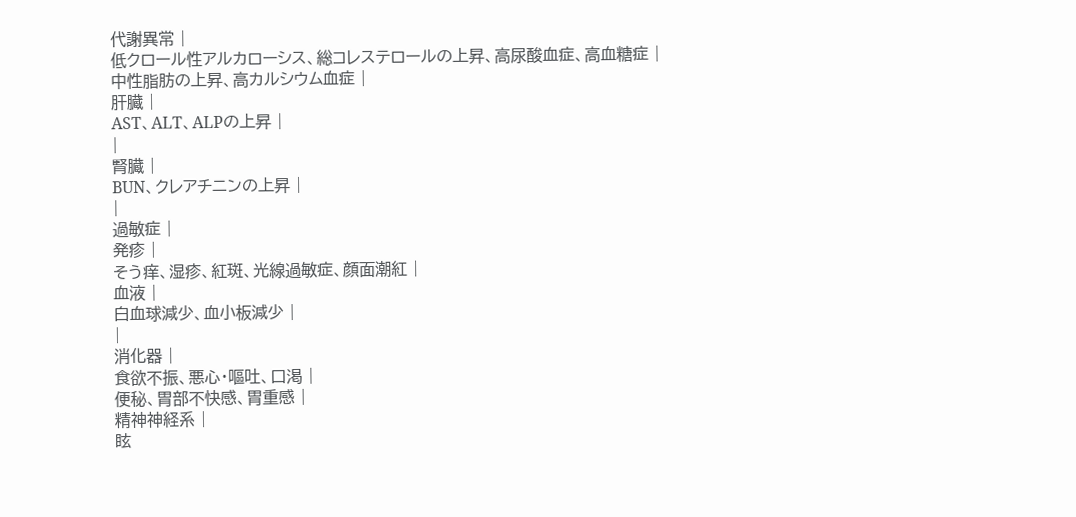代謝異常 |
低クロール性アルカローシス、総コレステロールの上昇、高尿酸血症、高血糖症 |
中性脂肪の上昇、高カルシウム血症 |
肝臓 |
AST、ALT、ALPの上昇 |
|
腎臓 |
BUN、クレアチニンの上昇 |
|
過敏症 |
発疹 |
そう痒、湿疹、紅斑、光線過敏症、顔面潮紅 |
血液 |
白血球減少、血小板減少 |
|
消化器 |
食欲不振、悪心・嘔吐、口渇 |
便秘、胃部不快感、胃重感 |
精神神経系 |
眩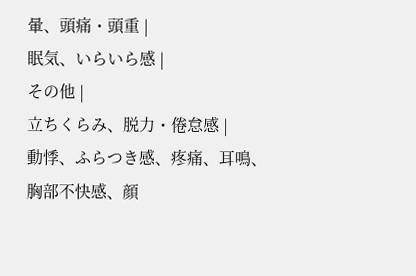暈、頭痛・頭重 |
眠気、いらいら感 |
その他 |
立ちくらみ、脱力・倦怠感 |
動悸、ふらつき感、疼痛、耳鳴、胸部不快感、顔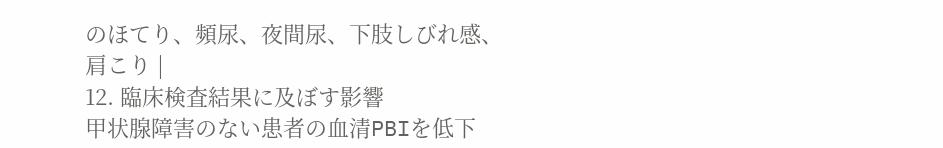のほてり、頻尿、夜間尿、下肢しびれ感、肩こり |
12. 臨床検査結果に及ぼす影響
甲状腺障害のない患者の血清PBIを低下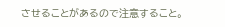させることがあるので注意すること。